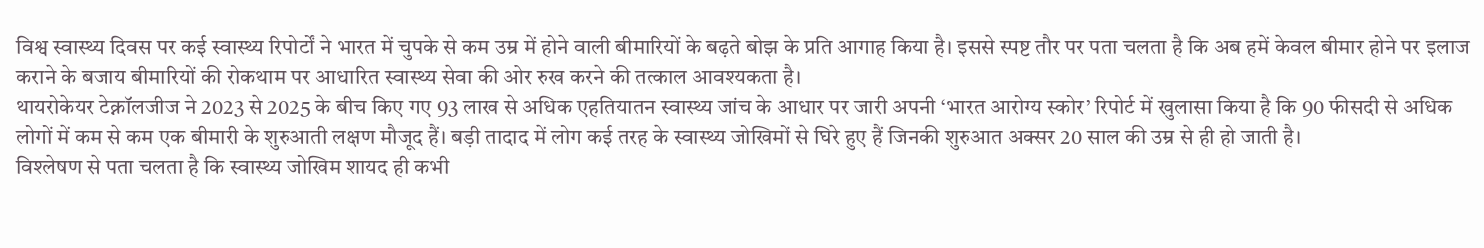विश्व स्वास्थ्य दिवस पर कई स्वास्थ्य रिपोर्टों ने भारत में चुपके से कम उम्र में होने वाली बीमारियों के बढ़ते बोझ के प्रति आगाह किया है। इससे स्पष्ट तौर पर पता चलता है कि अब हमें केवल बीमार होने पर इलाज कराने के बजाय बीमारियों की रोकथाम पर आधारित स्वास्थ्य सेवा की ओर रुख करने की तत्काल आवश्यकता है।
थायरोकेयर टेक्नॉलजीज ने 2023 से 2025 के बीच किए गए 93 लाख से अधिक एहतियातन स्वास्थ्य जांच के आधार पर जारी अपनी ‘भारत आरोग्य स्कोर’ रिपोर्ट में खुलासा किया है कि 90 फीसदी से अधिक लोगों में कम से कम एक बीमारी के शुरुआती लक्षण मौजूद हैं। बड़ी तादाद में लोग कई तरह के स्वास्थ्य जोखिमों से घिरे हुए हैं जिनकी शुरुआत अक्सर 20 साल की उम्र से ही हो जाती है।
विश्लेषण से पता चलता है कि स्वास्थ्य जोखिम शायद ही कभी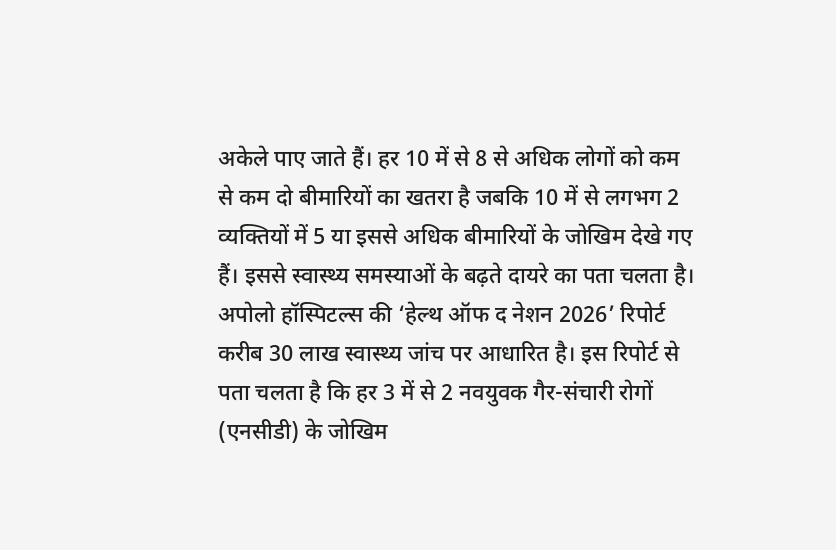अकेले पाए जाते हैं। हर 10 में से 8 से अधिक लोगों को कम से कम दो बीमारियों का खतरा है जबकि 10 में से लगभग 2 व्यक्तियों में 5 या इससे अधिक बीमारियों के जोखिम देखे गए हैं। इससे स्वास्थ्य समस्याओं के बढ़ते दायरे का पता चलता है।
अपोलो हॉस्पिटल्स की ‘हेल्थ ऑफ द नेशन 2026’ रिपोर्ट करीब 30 लाख स्वास्थ्य जांच पर आधारित है। इस रिपोर्ट से पता चलता है कि हर 3 में से 2 नवयुवक गैर-संचारी रोगों (एनसीडी) के जोखिम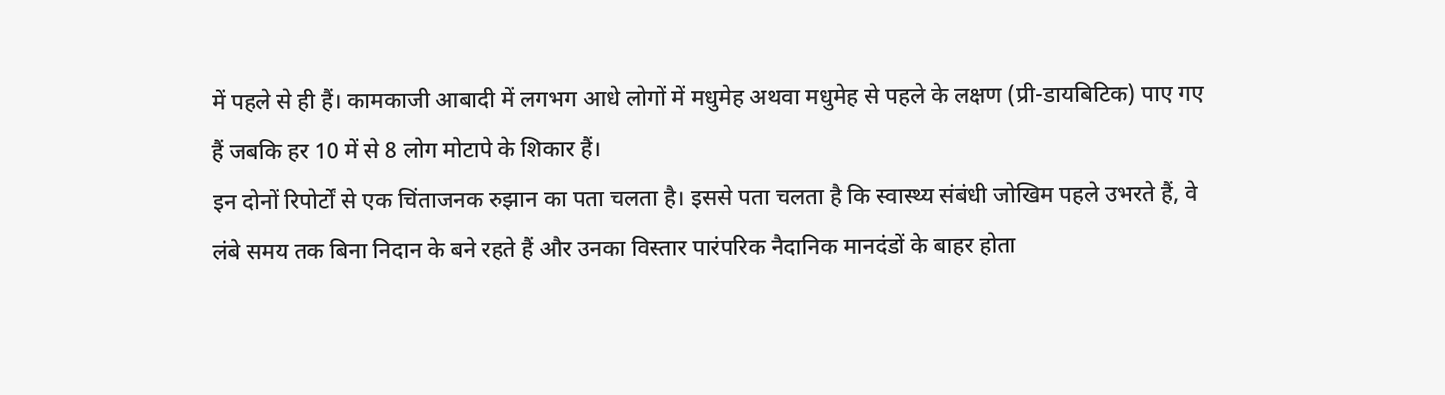में पहले से ही हैं। कामकाजी आबादी में लगभग आधे लोगों में मधुमेह अथवा मधुमेह से पहले के लक्षण (प्री-डायबिटिक) पाए गए हैं जबकि हर 10 में से 8 लोग मोटापे के शिकार हैं।
इन दोनों रिपोर्टों से एक चिंताजनक रुझान का पता चलता है। इससे पता चलता है कि स्वास्थ्य संबंधी जोखिम पहले उभरते हैं, वे लंबे समय तक बिना निदान के बने रहते हैं और उनका विस्तार पारंपरिक नैदानिक मानदंडों के बाहर होता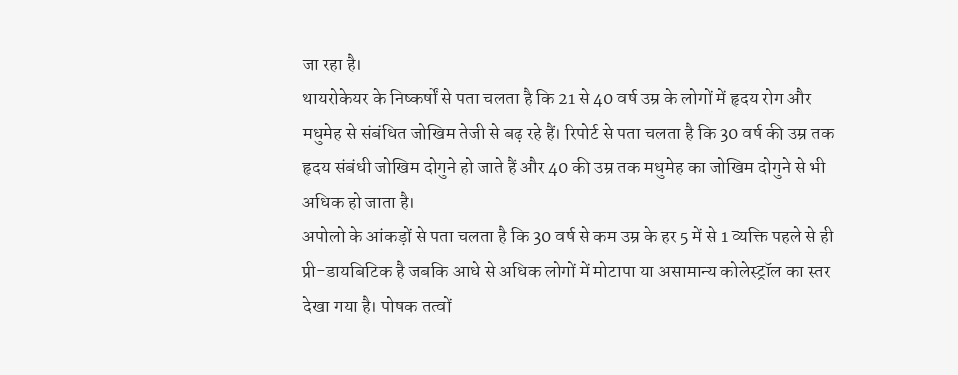जा रहा है।
थायरोकेयर के निष्कर्षों से पता चलता है कि 21 से 40 वर्ष उम्र के लोगों में हृदय रोग और मधुमेह से संबंधित जोखिम तेजी से बढ़ रहे हैं। रिपोर्ट से पता चलता है कि 30 वर्ष की उम्र तक हृदय संबंधी जोखिम दोगुने हो जाते हैं और 40 की उम्र तक मधुमेह का जोखिम दोगुने से भी अधिक हो जाता है।
अपोलो के आंकड़ों से पता चलता है कि 30 वर्ष से कम उम्र के हर 5 में से 1 व्यक्ति पहले से ही प्री-डायबिटिक है जबकि आधे से अधिक लोगों में मोटापा या असामान्य कोलेस्ट्रॉल का स्तर देखा गया है। पोषक तत्वों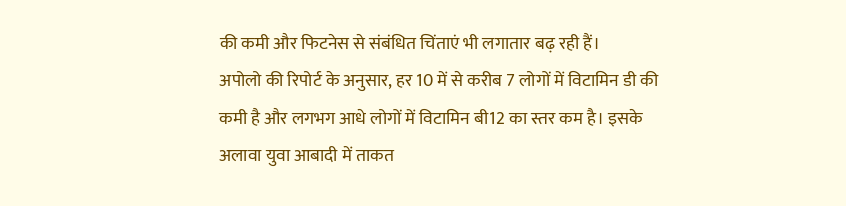की कमी और फिटनेस से संबंधित चिंताएं भी लगातार बढ़ रही हैं।
अपोलो की रिपोर्ट के अनुसार, हर 10 में से करीब 7 लोगों में विटामिन डी की कमी है और लगभग आधे लोगों में विटामिन बी12 का स्तर कम है। इसके अलावा युवा आबादी में ताकत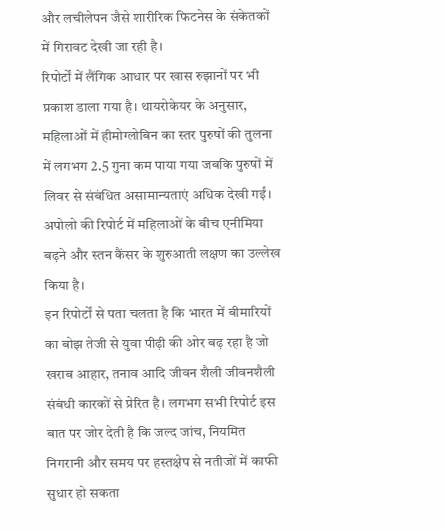और लचीलेपन जैसे शारीरिक फिटनेस के संकेतकों में गिरावट देखी जा रही है।
रिपोर्टों में लैंगिक आधार पर खास रुझानों पर भी प्रकाश डाला गया है। थायरोकेयर के अनुसार, महिलाओं में हीमोग्लोबिन का स्तर पुरुषों की तुलना में लगभग 2.5 गुना कम पाया गया जबकि पुरुषों में लिवर से संबंधित असामान्यताएं अधिक देखी गईं। अपोलो की रिपोर्ट में महिलाओं के बीच एनीमिया बढ़ने और स्तन कैंसर के शुरुआती लक्षण का उल्लेख किया है।
इन रिपोर्टों से पता चलता है कि भारत में बीमारियों का बोझ तेजी से युवा पीढ़ी की ओर बढ़ रहा है जो खराब आहार, तनाव आदि जीवन शैली जीवनशैली संबंधी कारकों से प्रेरित है। लगभग सभी रिपोर्ट इस बात पर जोर देती है कि जल्द जांच, नियमित निगरानी और समय पर हस्तक्षेप से नतीजों में काफी सुधार हो सकता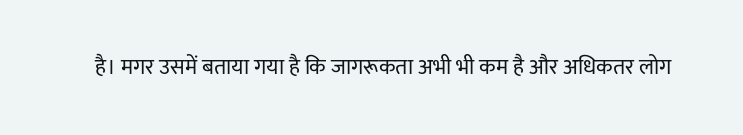है। मगर उसमें बताया गया है कि जागरूकता अभी भी कम है और अधिकतर लोग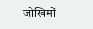जोखिमों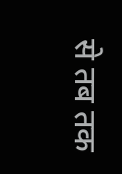से तब तक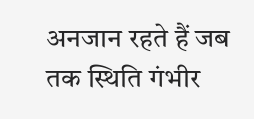अनजान रहते हैं जब तक स्थिति गंभीर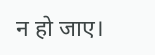न हो जाए।